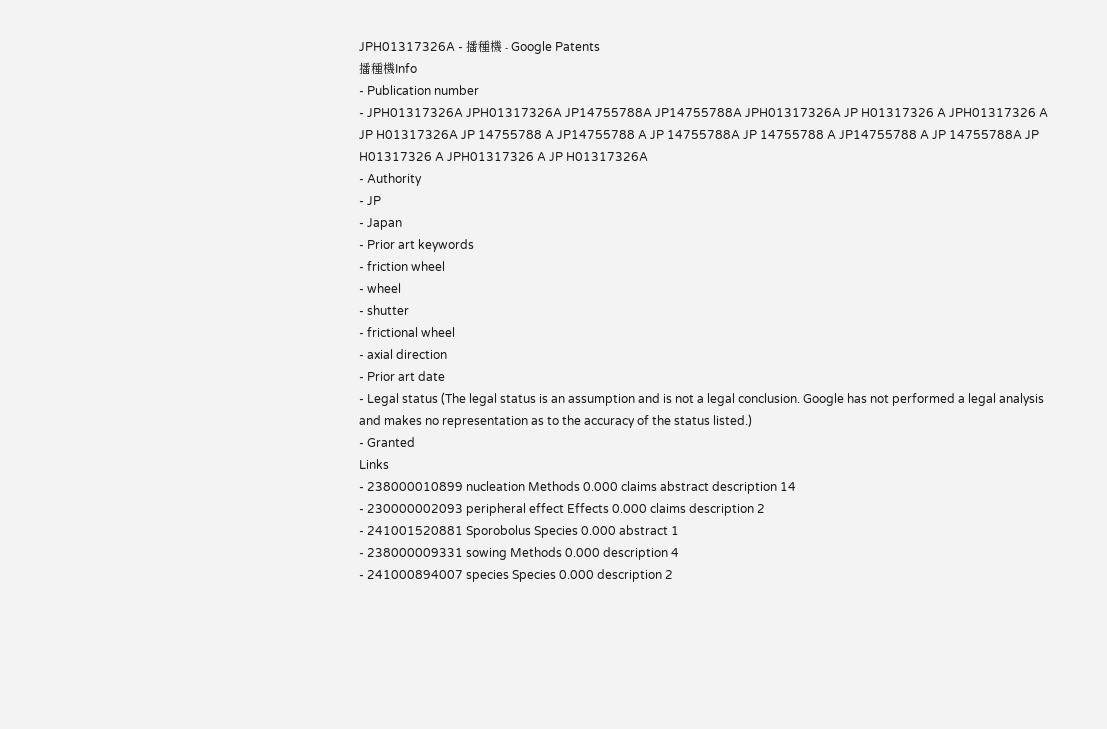JPH01317326A - 播種機 - Google Patents
播種機Info
- Publication number
- JPH01317326A JPH01317326A JP14755788A JP14755788A JPH01317326A JP H01317326 A JPH01317326 A JP H01317326A JP 14755788 A JP14755788 A JP 14755788A JP 14755788 A JP14755788 A JP 14755788A JP H01317326 A JPH01317326 A JP H01317326A
- Authority
- JP
- Japan
- Prior art keywords
- friction wheel
- wheel
- shutter
- frictional wheel
- axial direction
- Prior art date
- Legal status (The legal status is an assumption and is not a legal conclusion. Google has not performed a legal analysis and makes no representation as to the accuracy of the status listed.)
- Granted
Links
- 238000010899 nucleation Methods 0.000 claims abstract description 14
- 230000002093 peripheral effect Effects 0.000 claims description 2
- 241001520881 Sporobolus Species 0.000 abstract 1
- 238000009331 sowing Methods 0.000 description 4
- 241000894007 species Species 0.000 description 2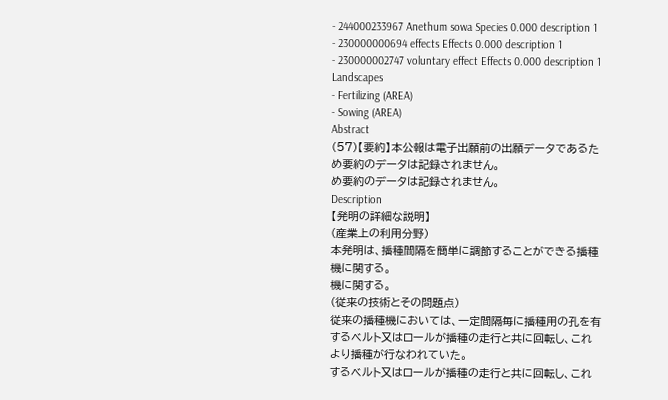- 244000233967 Anethum sowa Species 0.000 description 1
- 230000000694 effects Effects 0.000 description 1
- 230000002747 voluntary effect Effects 0.000 description 1
Landscapes
- Fertilizing (AREA)
- Sowing (AREA)
Abstract
(57)【要約】本公報は電子出願前の出願データであるた
め要約のデータは記録されません。
め要約のデータは記録されません。
Description
【発明の詳細な説明】
(産業上の利用分野)
本発明は、播種間隔を簡単に調節することができる播種
機に関する。
機に関する。
(従来の技術とその問題点)
従来の播種機においては、一定間隔毎に播種用の孔を有
するベルト又はロールが播種の走行と共に回転し、これ
より播種が行なわれていた。
するベルト又はロールが播種の走行と共に回転し、これ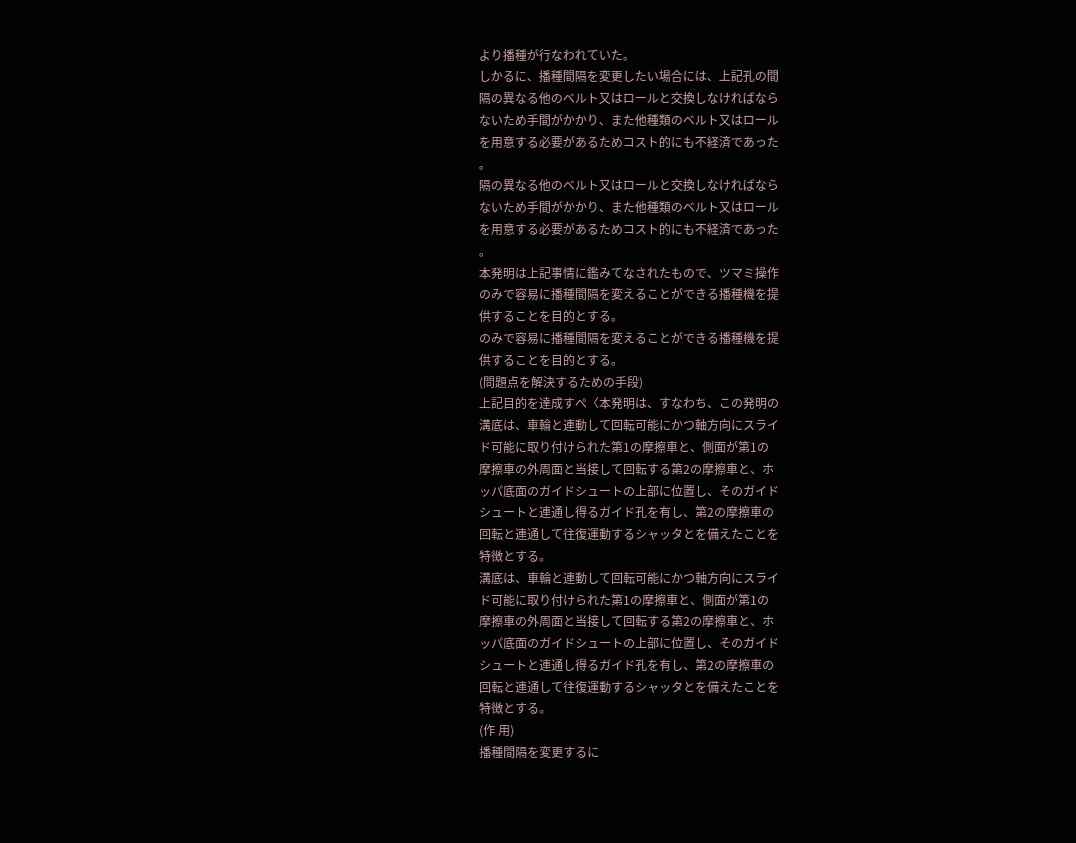より播種が行なわれていた。
しかるに、播種間隔を変更したい場合には、上記孔の間
隔の異なる他のベルト又はロールと交換しなければなら
ないため手間がかかり、また他種類のベルト又はロール
を用意する必要があるためコスト的にも不経済であった
。
隔の異なる他のベルト又はロールと交換しなければなら
ないため手間がかかり、また他種類のベルト又はロール
を用意する必要があるためコスト的にも不経済であった
。
本発明は上記事情に鑑みてなされたもので、ツマミ操作
のみで容易に播種間隔を変えることができる播種機を提
供することを目的とする。
のみで容易に播種間隔を変えることができる播種機を提
供することを目的とする。
(問題点を解決するための手段)
上記目的を達成すぺ〈本発明は、すなわち、この発明の
溝底は、車輪と連動して回転可能にかつ軸方向にスライ
ド可能に取り付けられた第1の摩擦車と、側面が第1の
摩擦車の外周面と当接して回転する第2の摩擦車と、ホ
ッパ底面のガイドシュートの上部に位置し、そのガイド
シュートと連通し得るガイド孔を有し、第2の摩擦車の
回転と連通して往復運動するシャッタとを備えたことを
特徴とする。
溝底は、車輪と連動して回転可能にかつ軸方向にスライ
ド可能に取り付けられた第1の摩擦車と、側面が第1の
摩擦車の外周面と当接して回転する第2の摩擦車と、ホ
ッパ底面のガイドシュートの上部に位置し、そのガイド
シュートと連通し得るガイド孔を有し、第2の摩擦車の
回転と連通して往復運動するシャッタとを備えたことを
特徴とする。
(作 用)
播種間隔を変更するに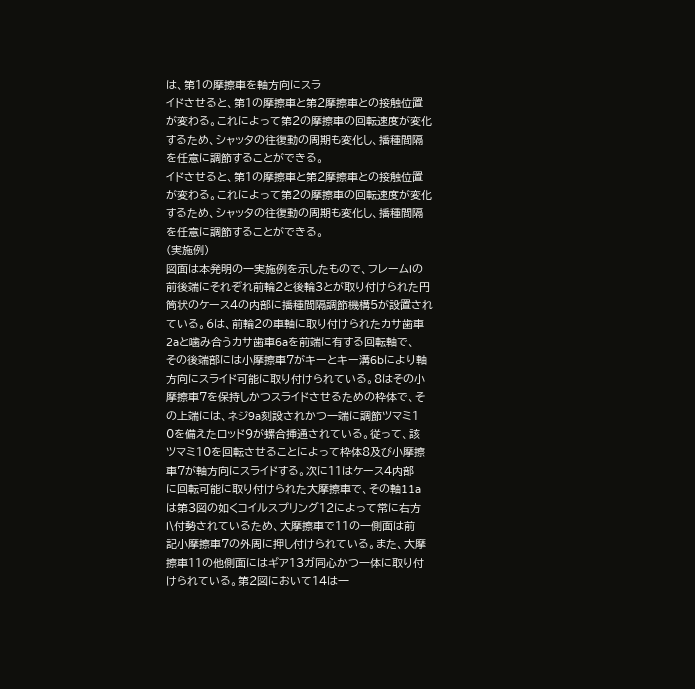は、第1の摩擦車を軸方向にスラ
イドさせると、第1の摩擦車と第2摩擦車との接触位置
が変わる。これによって第2の摩擦車の回転速度が変化
するため、シャッタの往復動の周期も変化し、播種間隔
を任意に調節することができる。
イドさせると、第1の摩擦車と第2摩擦車との接触位置
が変わる。これによって第2の摩擦車の回転速度が変化
するため、シャッタの往復動の周期も変化し、播種間隔
を任意に調節することができる。
(実施例)
図面は本発明の一実施例を示したもので、フレームlの
前後端にそれぞれ前輪2と後輪3とが取り付けられた円
筒状のケース4の内部に播種間隔調節機構5が設置され
ている。6は、前輪2の車軸に取り付けられたカサ歯車
2aと噛み合うカサ歯車6aを前端に有する回転軸で、
その後端部には小摩擦車7がキーとキー溝6bにより軸
方向にスライド可能に取り付けられている。8はその小
摩擦車7を保持しかつスライドさせるための枠体で、そ
の上端には、ネジ9a刻設されかつ一端に調節ツマミ1
0を備えたロッド9が螺合挿通されている。従って、該
ツマミ10を回転させることによって枠体8及び小摩擦
車7が軸方向にスライドする。次に11はケース4内部
に回転可能に取り付けられた大摩擦車で、その軸11a
は第3図の如くコイルスプリング12によって常に右方
l\付勢されているため、大摩擦車で11の一側面は前
記小摩擦車7の外周に押し付けられている。また、大摩
擦車11の他側面にはギア13ガ同心かつ一体に取り付
けられている。第2図において14は一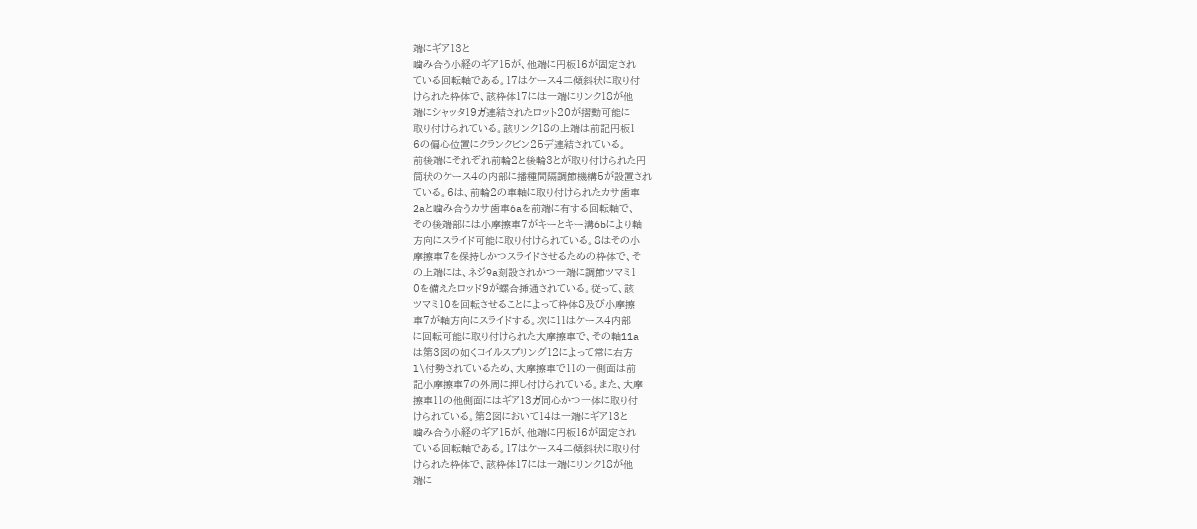端にギア13と
噛み合う小経のギア15が、他端に円板16が固定され
ている回転軸である。17はケース4二傾斜状に取り付
けられた枠体で、該枠体17には一端にリンク18が他
端にシャッタ19ガ連結されたロット20が摺動可能に
取り付けられている。該リンク18の上端は前記円板1
6の偏心位置にクランクビン25デ連結されている。
前後端にそれぞれ前輪2と後輪3とが取り付けられた円
筒状のケース4の内部に播種間隔調節機構5が設置され
ている。6は、前輪2の車軸に取り付けられたカサ歯車
2aと噛み合うカサ歯車6aを前端に有する回転軸で、
その後端部には小摩擦車7がキーとキー溝6bにより軸
方向にスライド可能に取り付けられている。8はその小
摩擦車7を保持しかつスライドさせるための枠体で、そ
の上端には、ネジ9a刻設されかつ一端に調節ツマミ1
0を備えたロッド9が螺合挿通されている。従って、該
ツマミ10を回転させることによって枠体8及び小摩擦
車7が軸方向にスライドする。次に11はケース4内部
に回転可能に取り付けられた大摩擦車で、その軸11a
は第3図の如くコイルスプリング12によって常に右方
l\付勢されているため、大摩擦車で11の一側面は前
記小摩擦車7の外周に押し付けられている。また、大摩
擦車11の他側面にはギア13ガ同心かつ一体に取り付
けられている。第2図において14は一端にギア13と
噛み合う小経のギア15が、他端に円板16が固定され
ている回転軸である。17はケース4二傾斜状に取り付
けられた枠体で、該枠体17には一端にリンク18が他
端に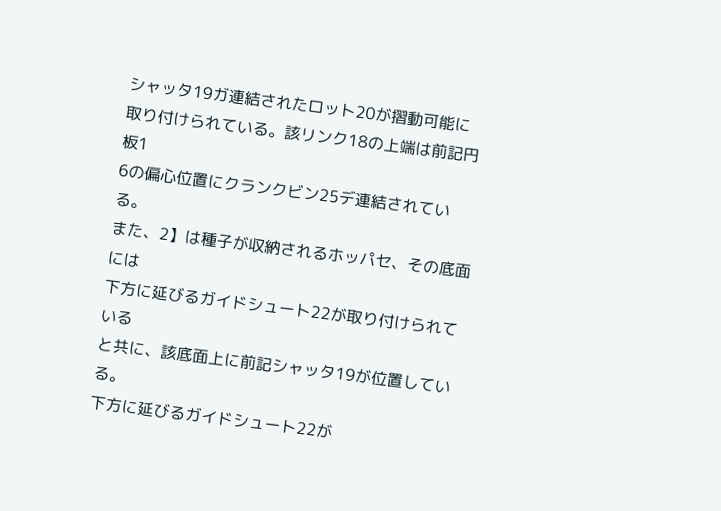シャッタ19ガ連結されたロット20が摺動可能に
取り付けられている。該リンク18の上端は前記円板1
6の偏心位置にクランクビン25デ連結されている。
また、2】は種子が収納されるホッパセ、その底面には
下方に延びるガイドシュート22が取り付けられている
と共に、該底面上に前記シャッタ19が位置している。
下方に延びるガイドシュート22が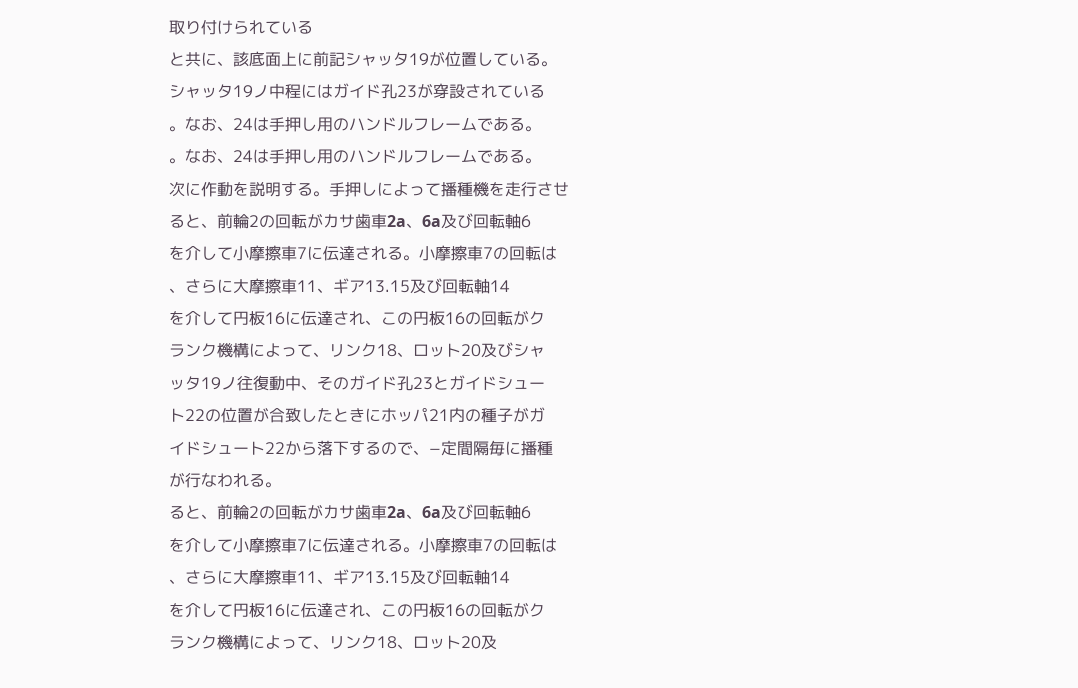取り付けられている
と共に、該底面上に前記シャッタ19が位置している。
シャッタ19ノ中程にはガイド孔23が穿設されている
。なお、24は手押し用のハンドルフレームである。
。なお、24は手押し用のハンドルフレームである。
次に作動を説明する。手押しによって播種機を走行させ
ると、前輪2の回転がカサ歯車2a、6a及び回転軸6
を介して小摩擦車7に伝達される。小摩擦車7の回転は
、さらに大摩擦車11、ギア13.15及び回転軸14
を介して円板16に伝達され、この円板16の回転がク
ランク機構によって、リンク18、ロット20及びシャ
ッタ19ノ往復動中、そのガイド孔23とガイドシュー
ト22の位置が合致したときにホッパ21内の種子がガ
イドシュート22から落下するので、−定間隔毎に播種
が行なわれる。
ると、前輪2の回転がカサ歯車2a、6a及び回転軸6
を介して小摩擦車7に伝達される。小摩擦車7の回転は
、さらに大摩擦車11、ギア13.15及び回転軸14
を介して円板16に伝達され、この円板16の回転がク
ランク機構によって、リンク18、ロット20及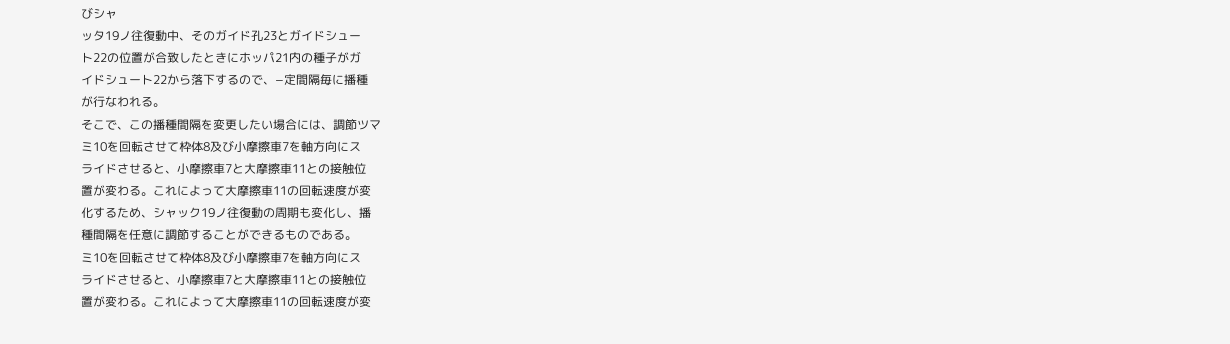びシャ
ッタ19ノ往復動中、そのガイド孔23とガイドシュー
ト22の位置が合致したときにホッパ21内の種子がガ
イドシュート22から落下するので、−定間隔毎に播種
が行なわれる。
そこで、この播種間隔を変更したい場合には、調節ツマ
ミ10を回転させて枠体8及び小摩擦車7を軸方向にス
ライドさせると、小摩擦車7と大摩擦車11との接触位
置が変わる。これによって大摩擦車11の回転速度が変
化するため、シャック19ノ往復動の周期も変化し、播
種間隔を任意に調節することができるものである。
ミ10を回転させて枠体8及び小摩擦車7を軸方向にス
ライドさせると、小摩擦車7と大摩擦車11との接触位
置が変わる。これによって大摩擦車11の回転速度が変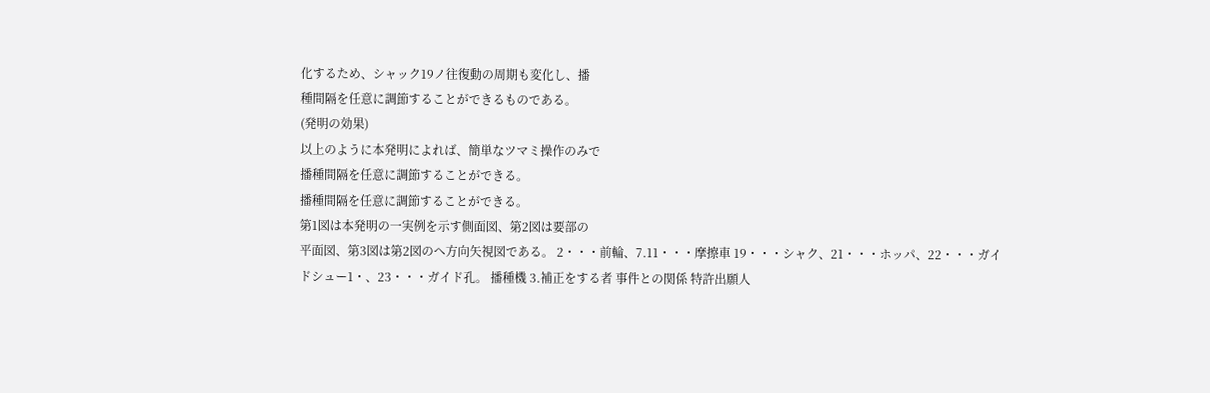化するため、シャック19ノ往復動の周期も変化し、播
種間隔を任意に調節することができるものである。
(発明の効果)
以上のように本発明によれば、簡単なツマミ操作のみで
播種間隔を任意に調節することができる。
播種間隔を任意に調節することができる。
第1図は本発明の一実例を示す側面図、第2図は要部の
平面図、第3図は第2図のへ方向矢視図である。 2・・・前輪、7.11・・・摩擦車 19・・・シャク、21・・・ホッパ、22・・・ガイ
ドシュー1・、23・・・ガイド孔。 播種機 3.補正をする者 事件との関係 特許出願人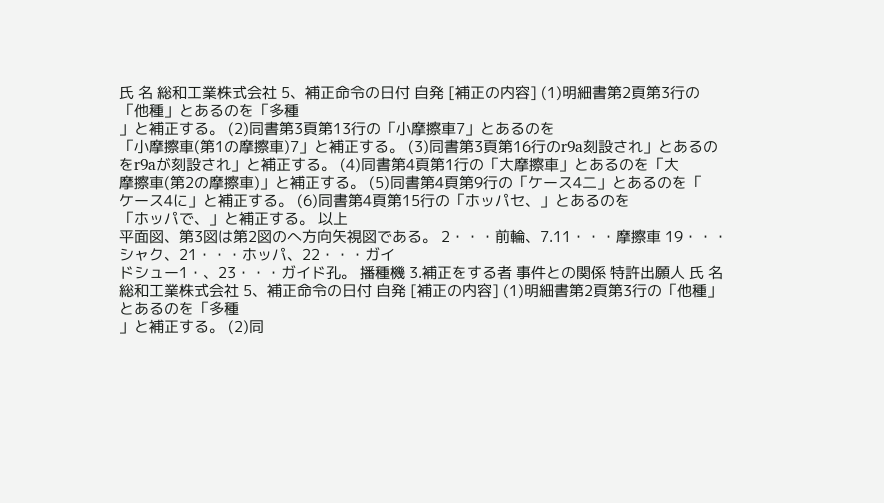氏 名 総和工業株式会社 5、補正命令の日付 自発 [補正の内容] (1)明細書第2頁第3行の「他種」とあるのを「多種
」と補正する。 (2)同書第3頁第13行の「小摩擦車7」とあるのを
「小摩擦車(第1の摩擦車)7」と補正する。 (3)同書第3頁第16行のr9a刻設され」とあるの
をr9aが刻設され」と補正する。 (4)同書第4頁第1行の「大摩擦車」とあるのを「大
摩擦車(第2の摩擦車)」と補正する。 (5)同書第4頁第9行の「ケース4二」とあるのを「
ケース4に」と補正する。 (6)同書第4頁第15行の「ホッパセ、」とあるのを
「ホッパで、」と補正する。 以上
平面図、第3図は第2図のへ方向矢視図である。 2・・・前輪、7.11・・・摩擦車 19・・・シャク、21・・・ホッパ、22・・・ガイ
ドシュー1・、23・・・ガイド孔。 播種機 3.補正をする者 事件との関係 特許出願人 氏 名 総和工業株式会社 5、補正命令の日付 自発 [補正の内容] (1)明細書第2頁第3行の「他種」とあるのを「多種
」と補正する。 (2)同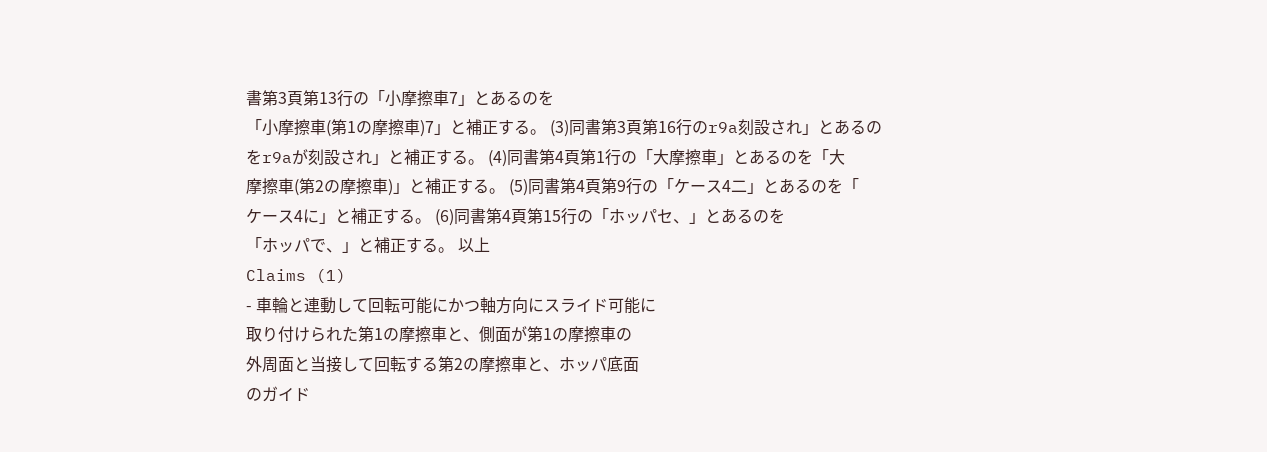書第3頁第13行の「小摩擦車7」とあるのを
「小摩擦車(第1の摩擦車)7」と補正する。 (3)同書第3頁第16行のr9a刻設され」とあるの
をr9aが刻設され」と補正する。 (4)同書第4頁第1行の「大摩擦車」とあるのを「大
摩擦車(第2の摩擦車)」と補正する。 (5)同書第4頁第9行の「ケース4二」とあるのを「
ケース4に」と補正する。 (6)同書第4頁第15行の「ホッパセ、」とあるのを
「ホッパで、」と補正する。 以上
Claims (1)
- 車輪と連動して回転可能にかつ軸方向にスライド可能に
取り付けられた第1の摩擦車と、側面が第1の摩擦車の
外周面と当接して回転する第2の摩擦車と、ホッパ底面
のガイド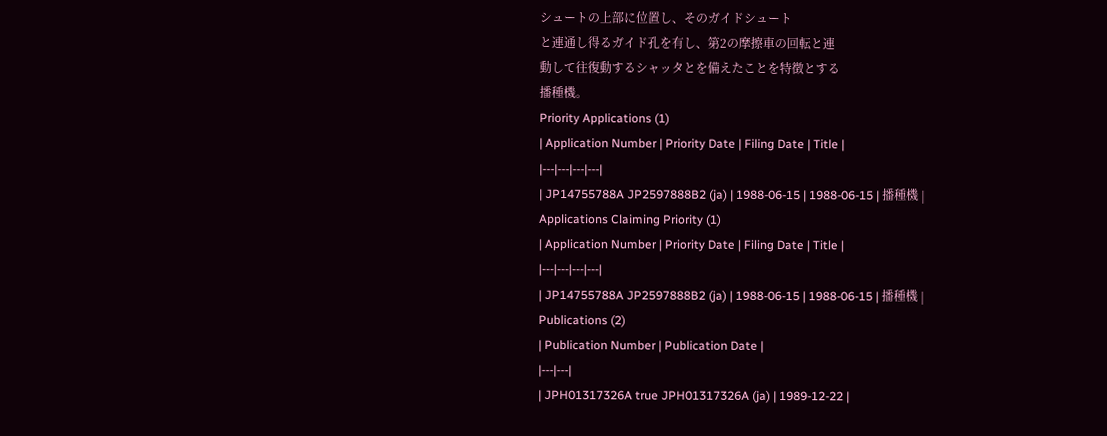シュートの上部に位置し、そのガイドシュート
と連通し得るガイド孔を有し、第2の摩擦車の回転と連
動して往復動するシャッタとを備えたことを特徴とする
播種機。
Priority Applications (1)
| Application Number | Priority Date | Filing Date | Title |
|---|---|---|---|
| JP14755788A JP2597888B2 (ja) | 1988-06-15 | 1988-06-15 | 播種機 |
Applications Claiming Priority (1)
| Application Number | Priority Date | Filing Date | Title |
|---|---|---|---|
| JP14755788A JP2597888B2 (ja) | 1988-06-15 | 1988-06-15 | 播種機 |
Publications (2)
| Publication Number | Publication Date |
|---|---|
| JPH01317326A true JPH01317326A (ja) | 1989-12-22 |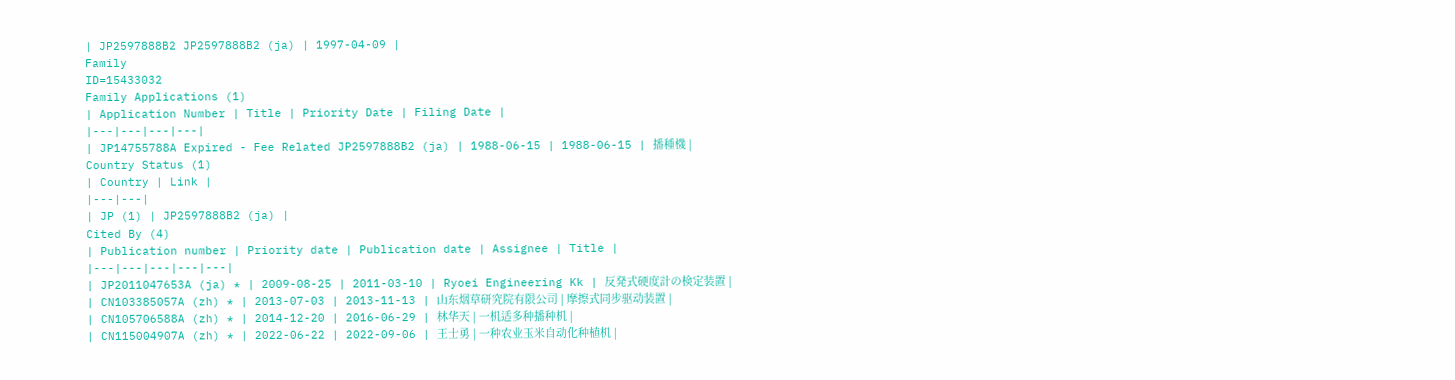| JP2597888B2 JP2597888B2 (ja) | 1997-04-09 |
Family
ID=15433032
Family Applications (1)
| Application Number | Title | Priority Date | Filing Date |
|---|---|---|---|
| JP14755788A Expired - Fee Related JP2597888B2 (ja) | 1988-06-15 | 1988-06-15 | 播種機 |
Country Status (1)
| Country | Link |
|---|---|
| JP (1) | JP2597888B2 (ja) |
Cited By (4)
| Publication number | Priority date | Publication date | Assignee | Title |
|---|---|---|---|---|
| JP2011047653A (ja) * | 2009-08-25 | 2011-03-10 | Ryoei Engineering Kk | 反発式硬度計の検定装置 |
| CN103385057A (zh) * | 2013-07-03 | 2013-11-13 | 山东烟草研究院有限公司 | 摩擦式同步驱动装置 |
| CN105706588A (zh) * | 2014-12-20 | 2016-06-29 | 林华天 | 一机适多种播种机 |
| CN115004907A (zh) * | 2022-06-22 | 2022-09-06 | 王士勇 | 一种农业玉米自动化种植机 |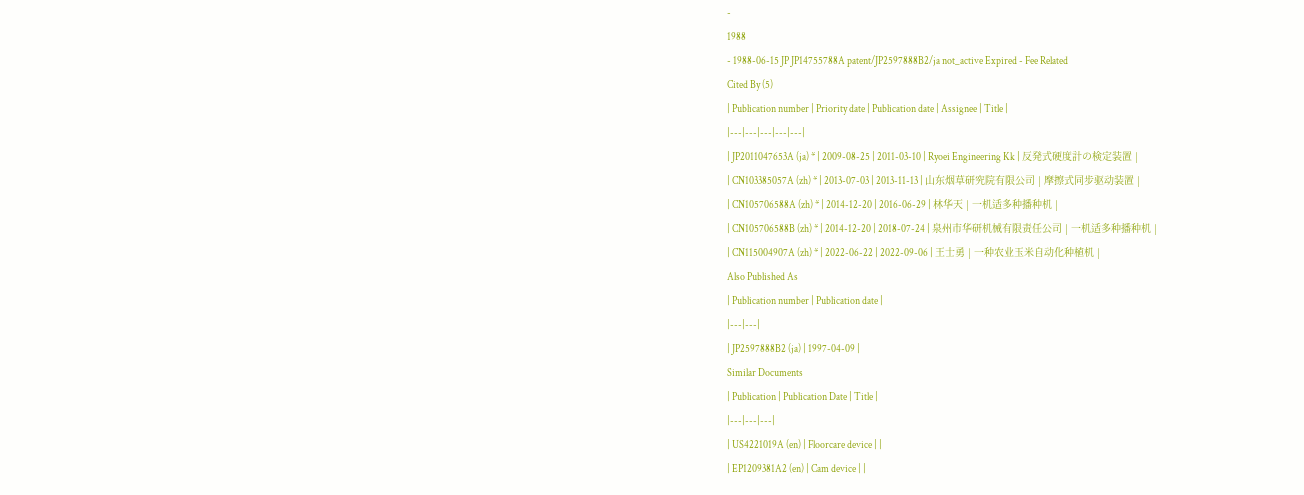-
1988
- 1988-06-15 JP JP14755788A patent/JP2597888B2/ja not_active Expired - Fee Related
Cited By (5)
| Publication number | Priority date | Publication date | Assignee | Title |
|---|---|---|---|---|
| JP2011047653A (ja) * | 2009-08-25 | 2011-03-10 | Ryoei Engineering Kk | 反発式硬度計の検定装置 |
| CN103385057A (zh) * | 2013-07-03 | 2013-11-13 | 山东烟草研究院有限公司 | 摩擦式同步驱动装置 |
| CN105706588A (zh) * | 2014-12-20 | 2016-06-29 | 林华天 | 一机适多种播种机 |
| CN105706588B (zh) * | 2014-12-20 | 2018-07-24 | 泉州市华研机械有限责任公司 | 一机适多种播种机 |
| CN115004907A (zh) * | 2022-06-22 | 2022-09-06 | 王士勇 | 一种农业玉米自动化种植机 |
Also Published As
| Publication number | Publication date |
|---|---|
| JP2597888B2 (ja) | 1997-04-09 |
Similar Documents
| Publication | Publication Date | Title |
|---|---|---|
| US4221019A (en) | Floorcare device | |
| EP1209381A2 (en) | Cam device | |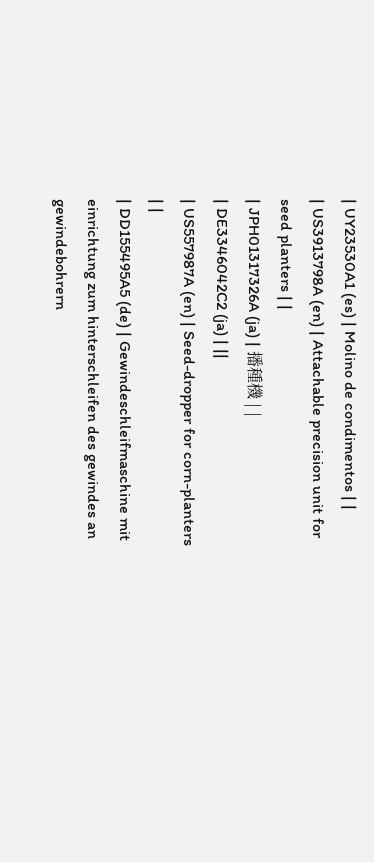| UY23530A1 (es) | Molino de condimentos | |
| US3913798A (en) | Attachable precision unit for seed planters | |
| JPH01317326A (ja) | 播種機 | |
| DE3346042C2 (ja) | ||
| US557987A (en) | Seed-dropper for corn-planters | |
| DD155495A5 (de) | Gewindeschleifmaschine mit einrichtung zum hinterschleifen des gewindes an gewindebohrern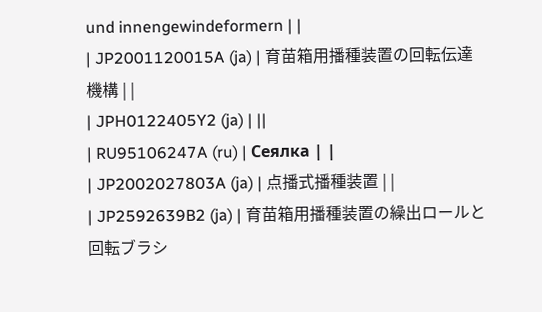und innengewindeformern | |
| JP2001120015A (ja) | 育苗箱用播種装置の回転伝達機構 | |
| JPH0122405Y2 (ja) | ||
| RU95106247A (ru) | Сеялка | |
| JP2002027803A (ja) | 点播式播種装置 | |
| JP2592639B2 (ja) | 育苗箱用播種装置の繰出ロールと回転ブラシ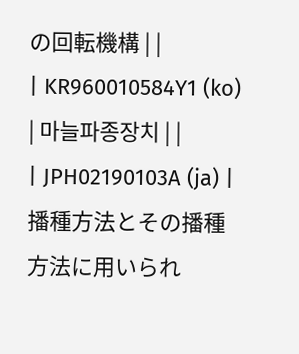の回転機構 | |
| KR960010584Y1 (ko) | 마늘파종장치 | |
| JPH02190103A (ja) | 播種方法とその播種方法に用いられ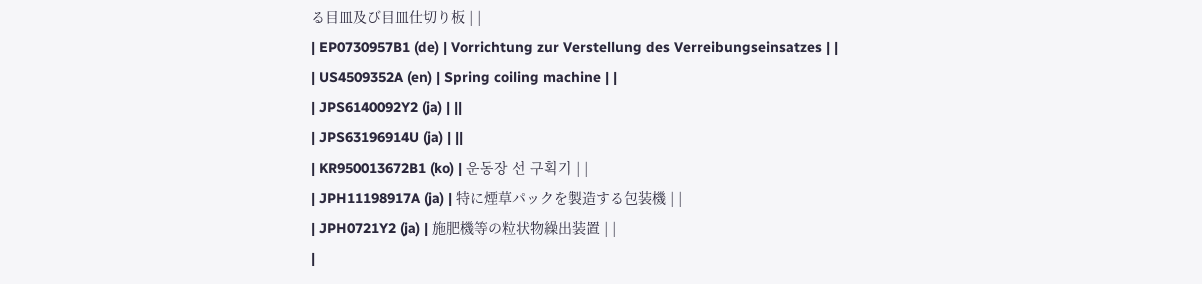る目皿及び目皿仕切り板 | |
| EP0730957B1 (de) | Vorrichtung zur Verstellung des Verreibungseinsatzes | |
| US4509352A (en) | Spring coiling machine | |
| JPS6140092Y2 (ja) | ||
| JPS63196914U (ja) | ||
| KR950013672B1 (ko) | 운동장 선 구획기 | |
| JPH11198917A (ja) | 特に煙草パックを製造する包装機 | |
| JPH0721Y2 (ja) | 施肥機等の粒状物繰出装置 | |
|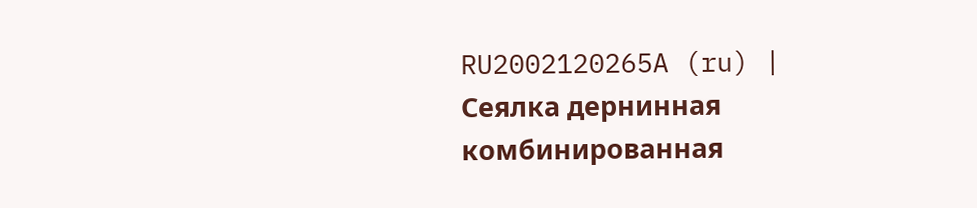RU2002120265A (ru) | Сеялка дернинная комбинированная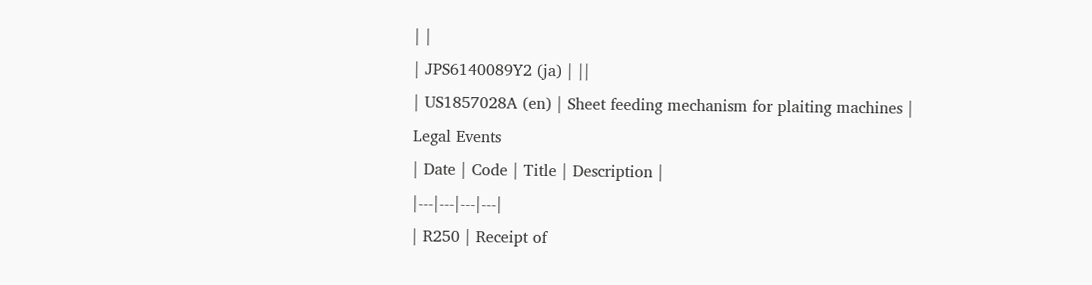| |
| JPS6140089Y2 (ja) | ||
| US1857028A (en) | Sheet feeding mechanism for plaiting machines |
Legal Events
| Date | Code | Title | Description |
|---|---|---|---|
| R250 | Receipt of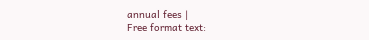annual fees |
Free format text: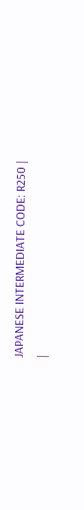JAPANESE INTERMEDIATE CODE: R250 |
|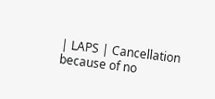| LAPS | Cancellation because of no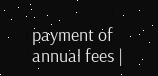payment of annual fees |